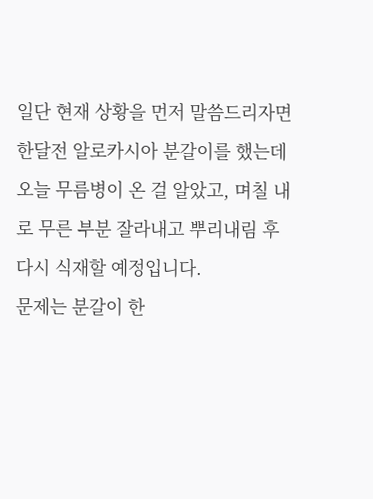일단 현재 상황을 먼저 말씀드리자면 한달전 알로카시아 분갈이를 했는데 오늘 무름병이 온 걸 알았고, 며칠 내로 무른 부분 잘라내고 뿌리내림 후 다시 식재할 예정입니다.
문제는 분갈이 한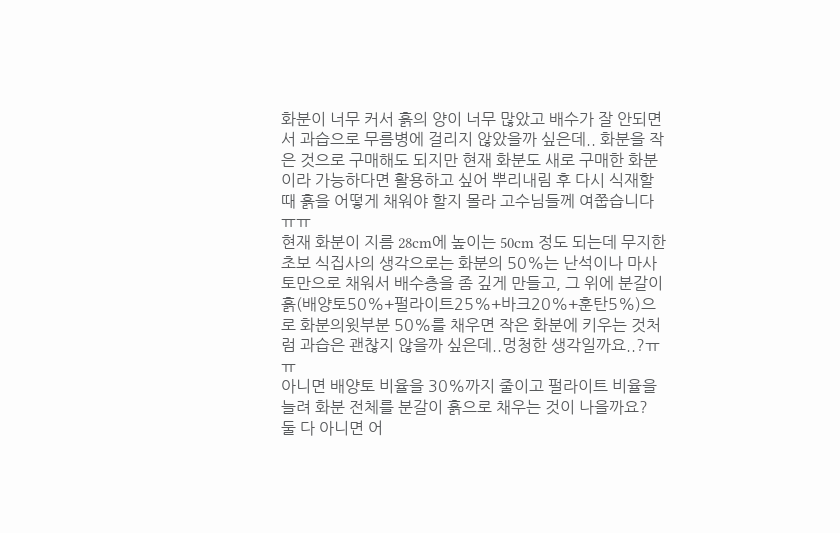화분이 너무 커서 흙의 양이 너무 많았고 배수가 잘 안되면서 과습으로 무름병에 걸리지 않았을까 싶은데.. 화분을 작은 것으로 구매해도 되지만 현재 화분도 새로 구매한 화분이라 가능하다면 활용하고 싶어 뿌리내림 후 다시 식재할 때 흙을 어떻게 채워야 할지 몰라 고수님들께 여쭙습니다ㅠㅠ
현재 화분이 지름 28cm에 높이는 50cm 정도 되는데 무지한 초보 식집사의 생각으로는 화분의 50%는 난석이나 마사토만으로 채워서 배수층을 좀 깊게 만들고, 그 위에 분갈이 흙(배양토50%+펄라이트25%+바크20%+훈탄5%)으로 화분의윗부분 50%를 채우면 작은 화분에 키우는 것처럼 과습은 괜찮지 않을까 싶은데..멍청한 생각일까요..?ㅠㅠ
아니면 배양토 비율을 30%까지 줄이고 펄라이트 비율을 늘려 화분 전체를 분갈이 흙으로 채우는 것이 나을까요?
둘 다 아니면 어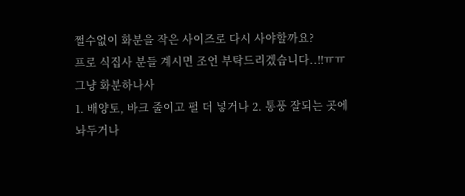쩔수없이 화분을 작은 사이즈로 다시 사야할까요?
프로 식집사 분들 계시면 조언 부탁드리겠습니다..!!ㅠㅠ
그냥 화분하나사
1. 배양토, 바크 줄이고 펄 더 넣거나 2. 통풍 잘되는 곳에 놔두거나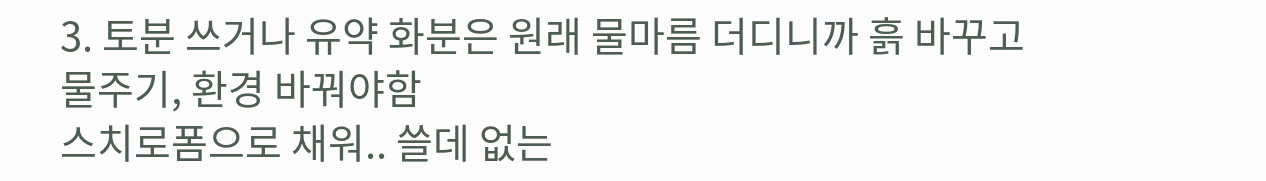3. 토분 쓰거나 유약 화분은 원래 물마름 더디니까 흙 바꾸고 물주기, 환경 바꿔야함
스치로폼으로 채워.. 쓸데 없는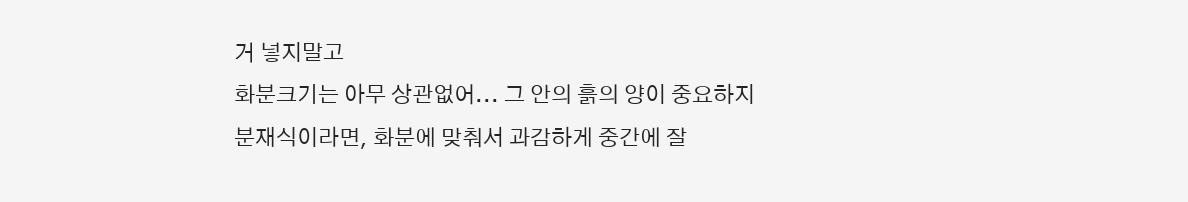거 넣지말고
화분크기는 아무 상관없어... 그 안의 흙의 양이 중요하지
분재식이라면, 화분에 맞춰서 과감하게 중간에 잘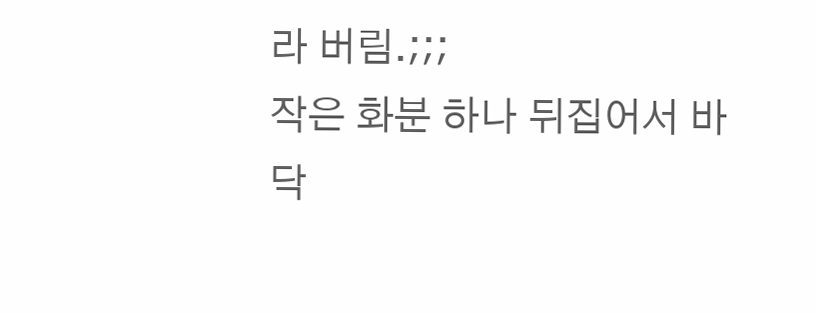라 버림.;;;
작은 화분 하나 뒤집어서 바닥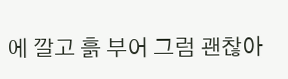에 깔고 흙 부어 그럼 괜찮아